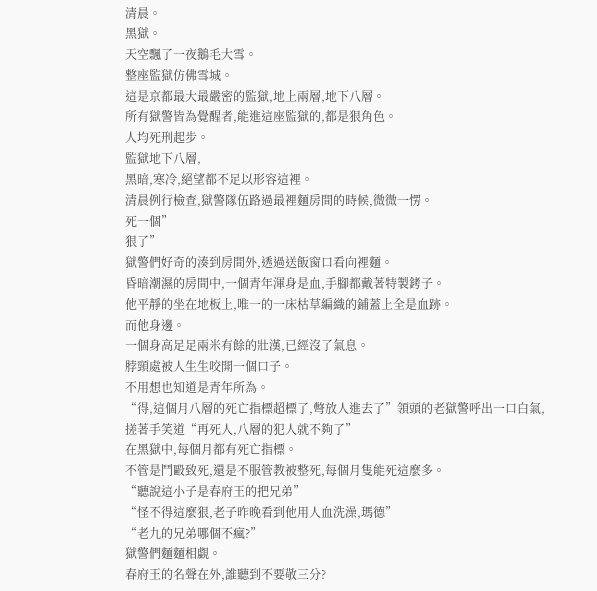清晨。
黑獄。
天空飄了一夜鵝毛大雪。
整座監獄仿佛雪城。
這是京都最大最嚴密的監獄,地上兩層,地下八層。
所有獄警皆為覺醒者,能進這座監獄的,都是狠角色。
人均死刑起步。
監獄地下八層,
黑暗,寒冷,絕望都不足以形容這裡。
清晨例行檢查,獄警隊伍路過最裡麵房間的時候,微微一愣。
死一個”
狠了”
獄警們好奇的湊到房間外,透過送飯窗口看向裡麵。
昏暗潮濕的房間中,一個青年渾身是血,手腳都戴著特製銬子。
他平靜的坐在地板上,唯一的一床枯草編織的鋪蓋上全是血跡。
而他身邊。
一個身高足足兩米有餘的壯漢,已經沒了氣息。
脖頸處被人生生咬開一個口子。
不用想也知道是青年所為。
“得,這個月八層的死亡指標超標了,彆放人進去了”領頭的老獄警呼出一口白氣,搓著手笑道“再死人,八層的犯人就不夠了”
在黑獄中,每個月都有死亡指標。
不管是鬥毆致死,還是不服管教被整死,每個月隻能死這麼多。
“聽說這小子是春府王的把兄弟”
“怪不得這麼狠,老子昨晚看到他用人血洗澡,瑪德”
“老九的兄弟哪個不瘋?”
獄警們麵麵相覷。
春府王的名聲在外,誰聽到不要敬三分?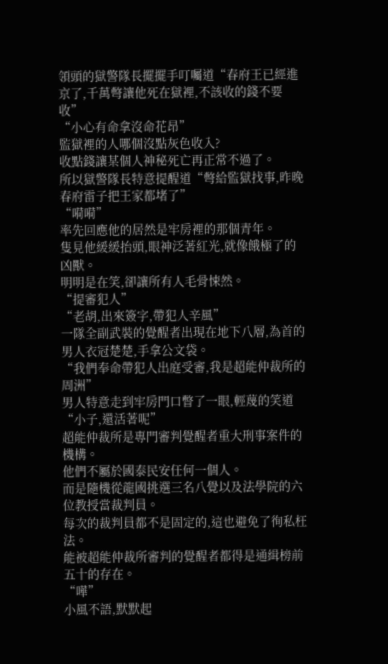領頭的獄警隊長擺擺手叮囑道“春府王已經進京了,千萬彆讓他死在獄裡,不該收的錢不要收”
“小心有命拿沒命花昂”
監獄裡的人哪個沒點灰色收入?
收點錢讓某個人神秘死亡再正常不過了。
所以獄警隊長特意提醒道“彆給監獄找事,昨晚春府雷子把王家都堵了”
“嗬嗬”
率先回應他的居然是牢房裡的那個青年。
隻見他緩緩抬頭,眼神泛著紅光,就像餓極了的凶獸。
明明是在笑,卻讓所有人毛骨悚然。
“提審犯人”
“老胡,出來簽字,帶犯人辛風”
一隊全副武裝的覺醒者出現在地下八層,為首的男人衣冠楚楚,手拿公文袋。
“我們奉命帶犯人出庭受審,我是超能仲裁所的周洲”
男人特意走到牢房門口瞥了一眼,輕蔑的笑道“小子,還活著呢”
超能仲裁所是專門審判覺醒者重大刑事案件的機構。
他們不屬於國泰民安任何一個人。
而是隨機從龍國挑選三名八覺以及法學院的六位教授當裁判員。
每次的裁判員都不是固定的,這也避免了徇私枉法。
能被超能仲裁所審判的覺醒者都得是通緝榜前五十的存在。
“嘩”
小風不語,默默起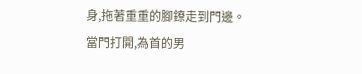身,拖著重重的腳鐐走到門邊。
當門打開,為首的男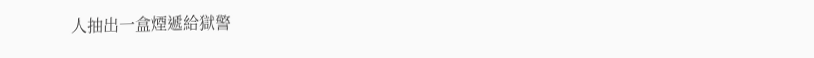人抽出一盒煙遞給獄警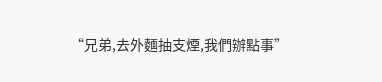“兄弟,去外麵抽支煙,我們辦點事”